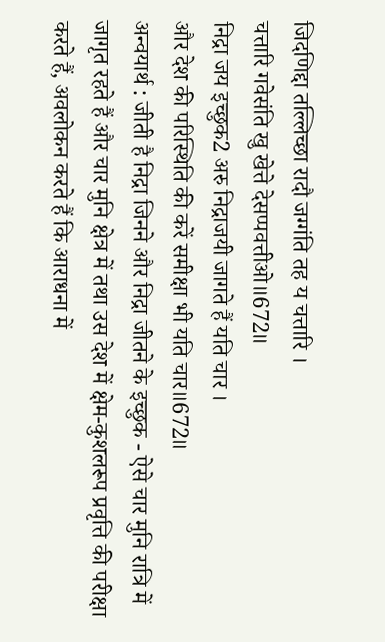जिदणिद्दा तल्लिच्छा रादौ जग्गंति तह य चत्तारि ।
चत्तारि गवेसंति खु खेत्ते देसप्पवत्तीओ॥672॥
निद्रा जय इच्छुक2 अरु निद्राजयी जागते हैं यति चार ।
और देश की परिस्थिति की करें समीक्षा भी यति चार॥672॥
अन्वयार्थ : जीती है निद्रा जिनने और निद्रा जीतने के इच्छुक - ऐसे चार मुनि रात्रि में जागृत रहते हैं और चार मुनि क्षेत्र में तथा उस देश में क्षेम-कुशलरूप प्रवृत्ति की परीक्षा करते हैं, अवलोकन करते हैं कि आराधना में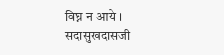विघ्न न आये ।
सदासुखदासजी